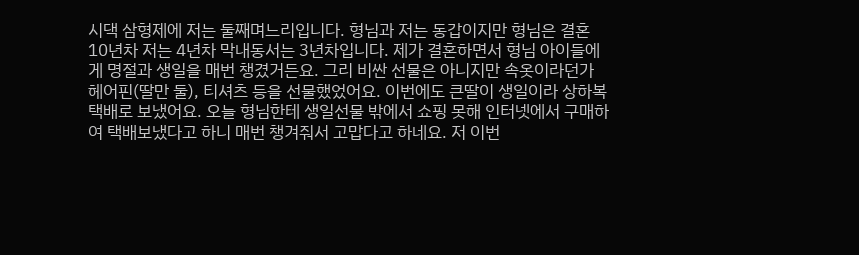시댁 삼형제에 저는 둘째며느리입니다. 형님과 저는 동갑이지만 형님은 결혼 10년차 저는 4년차 막내동서는 3년차입니다. 제가 결혼하면서 형님 아이들에게 명절과 생일을 매번 챙겼거든요. 그리 비싼 선물은 아니지만 속옷이라던가 헤어핀(딸만 둘), 티셔츠 등을 선물했었어요. 이번에도 큰딸이 생일이라 상하복 택배로 보냈어요. 오늘 형님한테 생일선물 밖에서 쇼핑 못해 인터넷에서 구매하여 택배보냈다고 하니 매번 챙겨줘서 고맙다고 하네요. 저 이번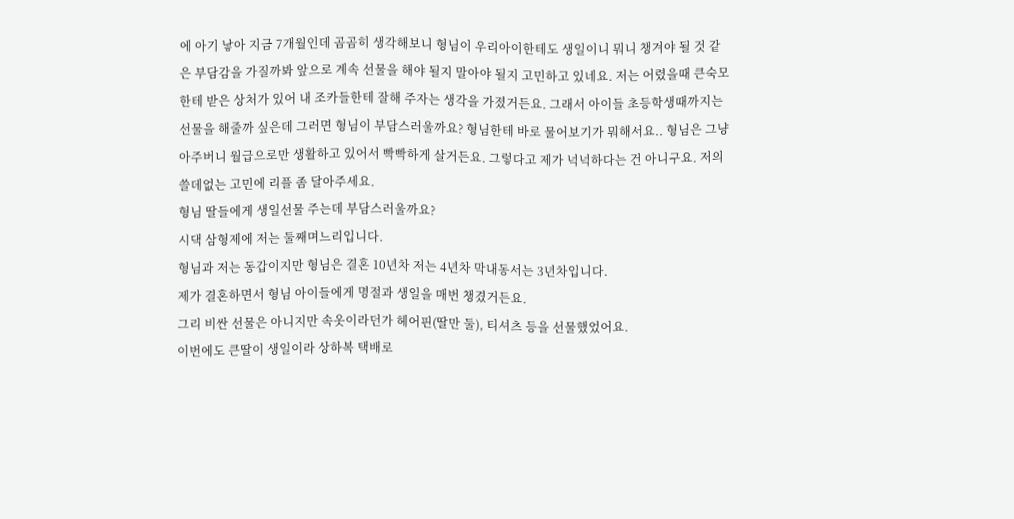에 아기 낳아 지금 7개월인데 곰곰히 생각해보니 형님이 우리아이한테도 생일이니 뭐니 챙겨야 될 것 같은 부담감을 가질까봐 앞으로 계속 선물을 해야 될지 말아야 될지 고민하고 있네요. 저는 어렸을때 큰숙모한테 받은 상처가 있어 내 조카들한테 잘해 주자는 생각을 가졌거든요. 그래서 아이들 초등학생때까지는 선물을 해줄까 싶은데 그러면 형님이 부담스러울까요? 형님한테 바로 물어보기가 뭐해서요.. 형님은 그냥 아주버니 월급으로만 생활하고 있어서 빡빡하게 살거든요. 그렇다고 제가 넉넉하다는 건 아니구요. 저의 쓸데없는 고민에 리플 좀 달아주세요.
형님 딸들에게 생일선물 주는데 부담스러울까요?
시댁 삼형제에 저는 둘째며느리입니다.
형님과 저는 동갑이지만 형님은 결혼 10년차 저는 4년차 막내동서는 3년차입니다.
제가 결혼하면서 형님 아이들에게 명절과 생일을 매번 챙겼거든요.
그리 비싼 선물은 아니지만 속옷이라던가 헤어핀(딸만 둘), 티셔츠 등을 선물했었어요.
이번에도 큰딸이 생일이라 상하복 택배로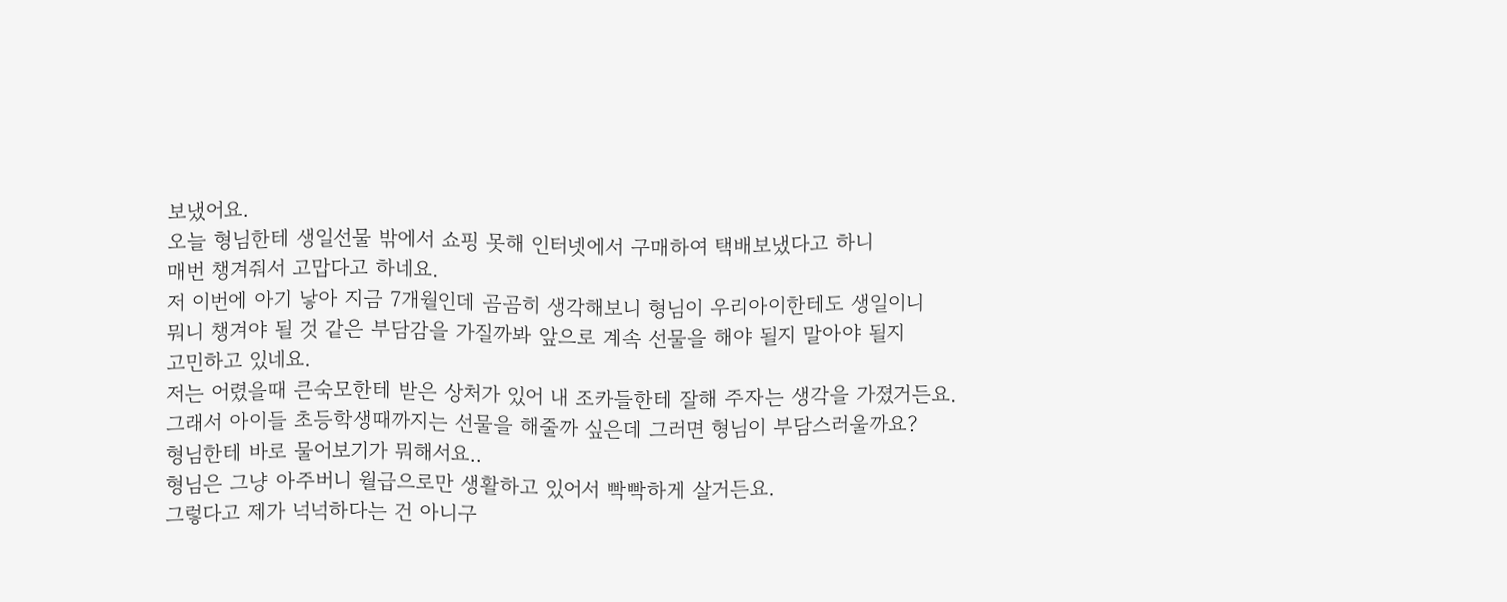보냈어요.
오늘 형님한테 생일선물 밖에서 쇼핑 못해 인터넷에서 구매하여 택배보냈다고 하니
매번 챙겨줘서 고맙다고 하네요.
저 이번에 아기 낳아 지금 7개월인데 곰곰히 생각해보니 형님이 우리아이한테도 생일이니
뭐니 챙겨야 될 것 같은 부담감을 가질까봐 앞으로 계속 선물을 해야 될지 말아야 될지
고민하고 있네요.
저는 어렸을때 큰숙모한테 받은 상처가 있어 내 조카들한테 잘해 주자는 생각을 가졌거든요.
그래서 아이들 초등학생때까지는 선물을 해줄까 싶은데 그러면 형님이 부담스러울까요?
형님한테 바로 물어보기가 뭐해서요..
형님은 그냥 아주버니 월급으로만 생활하고 있어서 빡빡하게 살거든요.
그렇다고 제가 넉넉하다는 건 아니구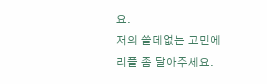요.
저의 쓸데없는 고민에 리플 좀 달아주세요.